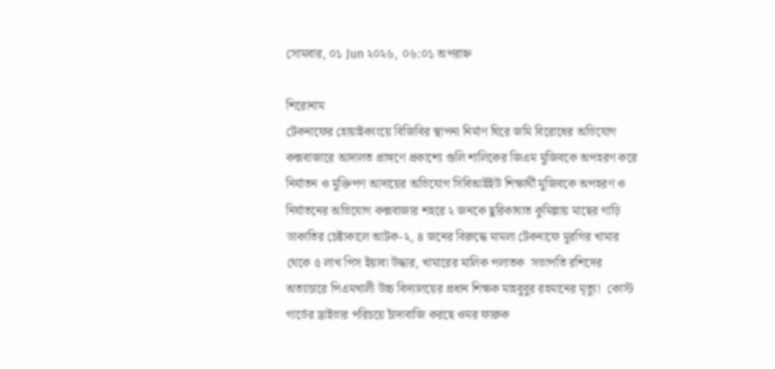সোমবার, ০১ Jun ২০২৬, ০৬:০১ অপরাহ্ন

শিরোনাম
টেকনাফের হোয়াইক্যংয়ে বিজিবির স্থাপনা নির্মাণ ঘিরে জমি বিরোধের অভিযোগ  কক্সবাজারে আদালত প্রাঙ্গণে প্রকাশ্যে গুলি শালিকের জিএম মুজিবকে অপহরণ করে নির্যাতন ও মুক্তিপণ আদায়ের অভিযোগ সিবিআইইউ শিক্ষার্থী মুজিবকে অপহরণ ও নির্যাতনের অভিযোগ কক্সবাজার শহরে ২ জনকে ছুরিকাঘাত কুমিল্লায় মাছের গাড়ি ডাকাতির চেষ্টাকালে আটক-২, ৪ জনের বিরুদ্ধে মামলা টেকনাফে মুরগির খামার থেকে ৫ লাখ পিস ইয়াবা উদ্ধার, খামারের মালিক পলাতক  সভাপতি রশিদের অত্যাচারে পিএমখালী উচ্চ বিদ্যালয়ের প্রধান শিক্ষক মাহবুবুর রহমানের মৃত্যু!  কোস্ট গার্ডের ড্রাইভার পরিচয়ে চাঁদাবাজি করছে ওমর ফারুক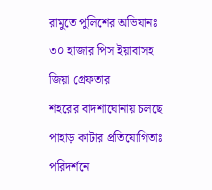রামুতে পুলিশের অভিযানঃ ৩০ হাজার পিস ইয়াবাসহ জিয়া গ্রেফতার
শহরের বাদশাঘোনায় চলছে পাহাড় কাটার প্রতিযোগিতাঃ পরিদর্শনে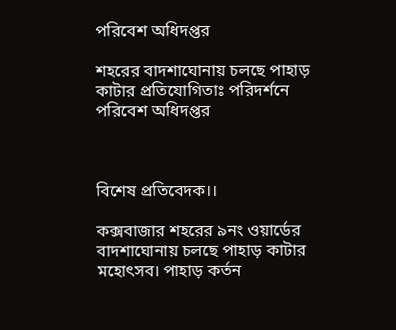পরিবেশ অধিদপ্তর

শহরের বাদশাঘোনায় চলছে পাহাড় কাটার প্রতিযোগিতাঃ পরিদর্শনে পরিবেশ অধিদপ্তর



বিশেষ প্রতিবেদক।।

কক্সবাজার শহরের ৯নং ওয়ার্ডের বাদশাঘোনায় চলছে পাহাড় কাটার মহোৎসব। পাহাড় কর্তন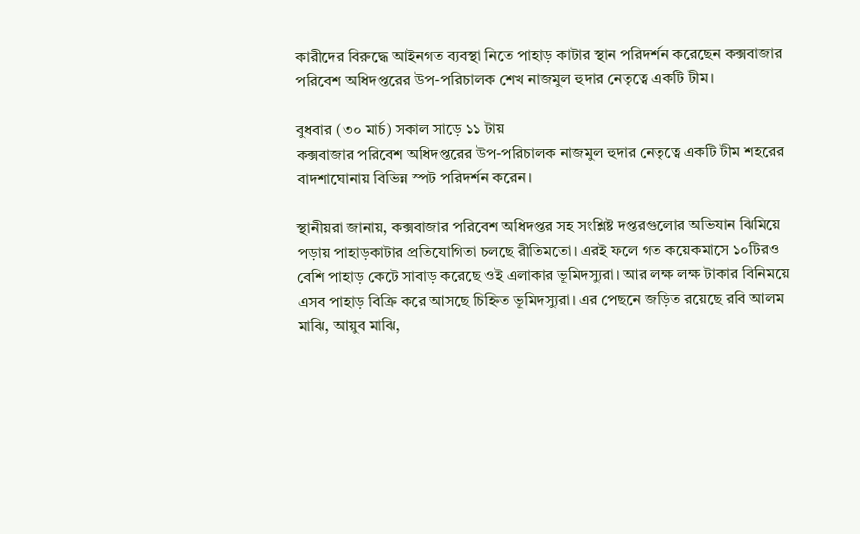কারীদের বিরুদ্ধে আইনগত ব্যবস্থা নিতে পাহাড় কাটার স্থান পরিদর্শন করেছেন কক্সবাজার পরিবেশ অধিদপ্তরের উপ-পরিচালক শেখ নাজমুল হুদার নেতৃত্বে একটি টীম।

বুধবার (৩০ মার্চ) সকাল সাড়ে ১১ টায়
কক্সবাজার পরিবেশ অধিদপ্তরের উপ-পরিচালক নাজমুল হুদার নেতৃত্বে একটি টীম শহরের বাদশাঘোনায় বিভিন্ন স্পট পরিদর্শন করেন।

স্থানীয়রা জানায়, কক্সবাজার পরিবেশ অধিদপ্তর সহ সংশ্লিষ্ট দপ্তরগুলোর অভিযান ঝিমিয়ে পড়ায় পাহাড়কাটার প্রতিযোগিতা চলছে রীতিমতো। এরই ফলে গত কয়েকমাসে ১০টিরও বেশি পাহাড় কেটে সাবাড় করেছে ওই এলাকার ভূমিদস্যুরা। আর লক্ষ লক্ষ টাকার বিনিময়ে এসব পাহাড় বিক্রি করে আসছে চিহ্নিত ভূমিদস্যুরা। এর পেছনে জড়িত রয়েছে রবি আলম মাঝি, আয়ুব মাঝি,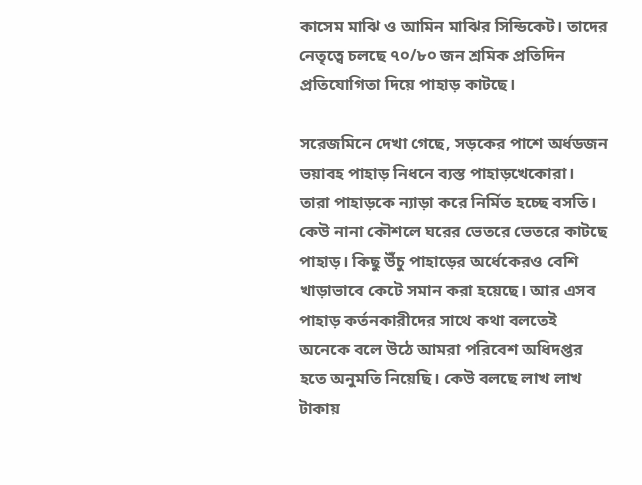কাসেম মাঝি ও আমিন মাঝির সিন্ডিকেট। তাদের নেতৃত্বে চলছে ৭০/৮০ জন শ্রমিক প্রতিদিন প্রতিযোগিতা দিয়ে পাহাড় কাটছে।

সরেজমিনে দেখা গেছে, সড়কের পাশে অর্ধডজন ভয়াবহ পাহাড় নিধনে ব্যস্ত পাহাড়খেকোরা। তারা পাহাড়কে ন্যাড়া করে নির্মিত হচ্ছে বসতি। কেউ নানা কৌশলে ঘরের ভেতরে ভেতরে কাটছে পাহাড়। কিছু উঁচু পাহাড়ের অর্ধেকেরও বেশি খাড়াভাবে কেটে সমান করা হয়েছে। আর এসব পাহাড় কর্তনকারীদের সাথে কথা বলতেই অনেকে বলে উঠে আমরা পরিবেশ অধিদপ্তর হতে অনুমতি নিয়েছি। কেউ বলছে লাখ লাখ টাকায়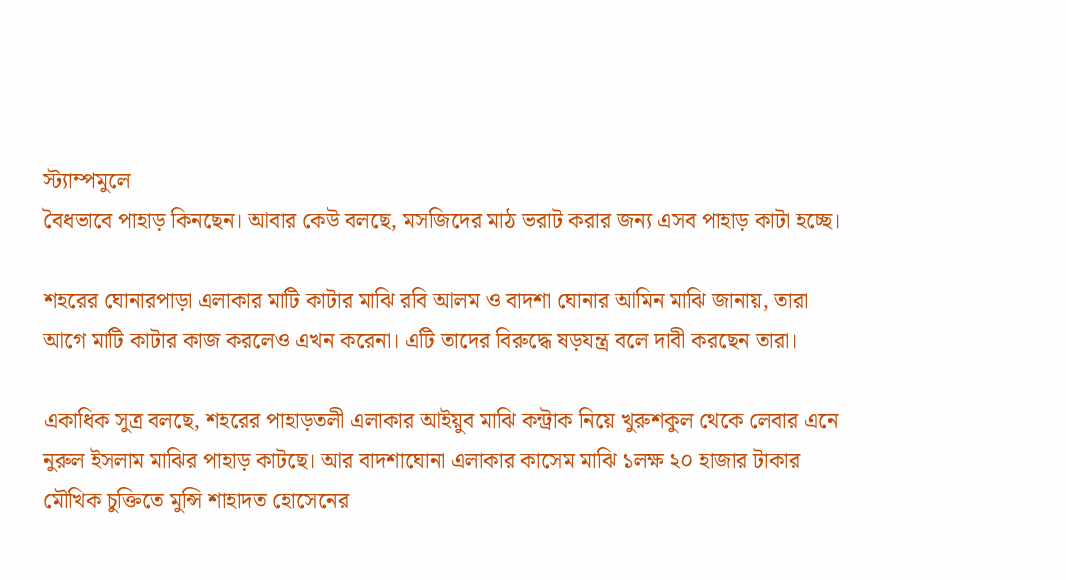স্ট্যাম্পমুলে
বৈধভাবে পাহাড় কিনছেন। আবার কেউ বলছে, মসজিদের মাঠ ভরাট করার জন্য এসব পাহাড় কাটা হচ্ছে।

শহরের ঘোনারপাড়া এলাকার মাটি কাটার মাঝি রবি আলম ও বাদশা ঘোনার আমিন মাঝি জানায়, তারা আগে মাটি কাটার কাজ করলেও এখন করেনা। এটি তাদের বিরুদ্ধে ষড়যন্ত্র বলে দাবী করছেন তারা।

একাধিক সুত্র বলছে, শহরের পাহাড়তলী এলাকার আইয়ুব মাঝি কন্ট্রাক নিয়ে খুরুশকুল থেকে লেবার এনে নুরুল ইসলাম মাঝির পাহাড় কাটছে। আর বাদশাঘোনা এলাকার কাসেম মাঝি ১লক্ষ ২০ হাজার টাকার মৌখিক চুক্তিতে মুন্সি শাহাদত হোসেনের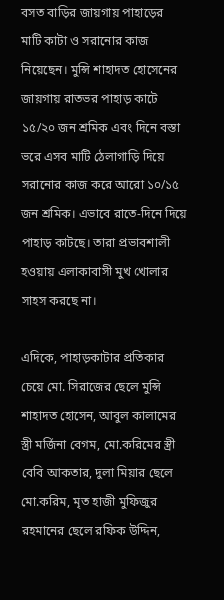বসত বাড়ির জায়গায় পাহাড়ের মাটি কাটা ও সরানোর কাজ নিয়েছেন। মুন্সি শাহাদত হোসেনের জায়গায় রাতভর পাহাড় কাটে ১৫/২০ জন শ্রমিক এবং দিনে বস্তা ভরে এসব মাটি ঠেলাগাড়ি দিয়ে সরানোর কাজ করে আরো ১০/১৫ জন শ্রমিক। এভাবে রাতে-দিনে দিয়ে পাহাড় কাটছে। তারা প্রভাবশালী হওয়ায় এলাকাবাসী মুখ খোলার সাহস করছে না।

এদিকে, পাহাড়কাটার প্রতিকার চেয়ে মো. সিরাজের ছেলে মুন্সি শাহাদত হোসেন, আবুল কালামের স্ত্রী মর্জিনা বেগম, মো.করিমের স্ত্রী বেবি আকতার, দুলা মিয়ার ছেলে মো.করিম, মৃত হাজী মুফিজুর রহমানের ছেলে রফিক উদ্দিন,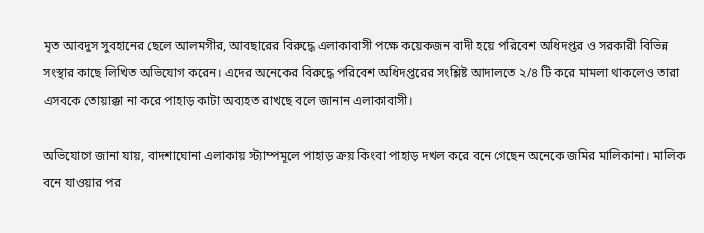মৃত আবদুস সুবহানের ছেলে আলমগীর, আবছারের বিরুদ্ধে এলাকাবাসী পক্ষে কয়েকজন বাদী হয়ে পরিবেশ অধিদপ্তর ও সরকারী বিভিন্ন সংস্থার কাছে লিখিত অভিযোগ করেন। এদের অনেকের বিরুদ্ধে পরিবেশ অধিদপ্তরের সংশ্লিষ্ট আদালতে ২/৪ টি করে মামলা থাকলেও তারা এসবকে তোয়াক্কা না করে পাহাড় কাটা অব্যহত রাখছে বলে জানান এলাকাবাসী।

অভিযোগে জানা যায়, বাদশাঘোনা এলাকায় স্ট্যাম্পমূলে পাহাড় ক্রয় কিংবা পাহাড় দখল করে বনে গেছেন অনেকে জমির মালিকানা। মালিক বনে যাওয়ার পর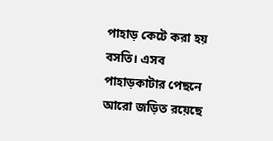পাহাড় কেটে করা হয় বসতি। এসব পাহাড়কাটার পেছনে আরো জড়িত রয়েছে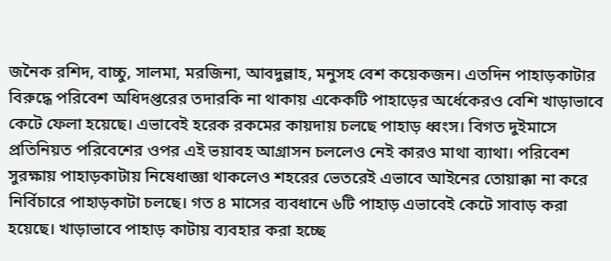জনৈক রশিদ, বাচ্চু, সালমা, মরজিনা, আবদুল্লাহ, মনুসহ বেশ কয়েকজন। এতদিন পাহাড়কাটার বিরুদ্ধে পরিবেশ অধিদপ্তরের তদারকি না থাকায় একেকটি পাহাড়ের অর্ধেকেরও বেশি খাড়াভাবে কেটে ফেলা হয়েছে। এভাবেই হরেক রকমের কায়দায় চলছে পাহাড় ধ্বংস। বিগত দুইমাসে প্রতিনিয়ত পরিবেশের ওপর এই ভয়াবহ আগ্রাসন চললেও নেই কারও মাথা ব্যাথা। পরিবেশ সুরক্ষায় পাহাড়কাটায় নিষেধাজ্ঞা থাকলেও শহরের ভেতরেই এভাবে আইনের তোয়াক্কা না করে নির্বিচারে পাহাড়কাটা চলছে। গত ৪ মাসের ব্যবধানে ৬টি পাহাড় এভাবেই কেটে সাবাড় করা হয়েছে। খাড়াভাবে পাহাড় কাটায় ব্যবহার করা হচ্ছে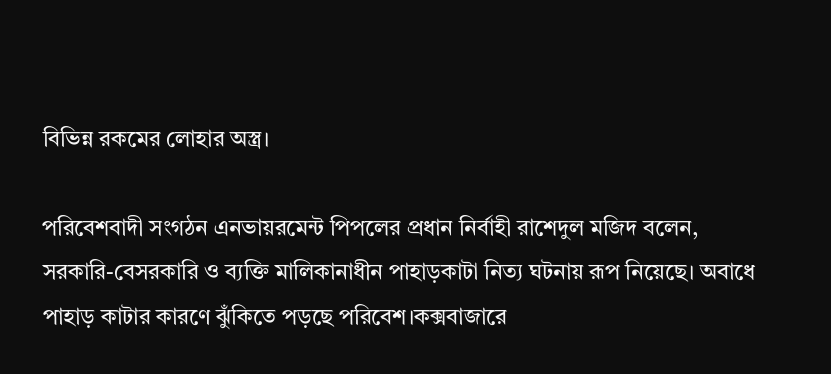বিভিন্ন রকমের লোহার অস্ত্র।

পরিবেশবাদী সংগঠন এনভায়রমেন্ট পিপলের প্রধান নির্বাহী রাশেদুল মজিদ বলেন, সরকারি-বেসরকারি ও ব্যক্তি মালিকানাধীন পাহাড়কাটা নিত্য ঘটনায় রূপ নিয়েছে। অবাধে পাহাড় কাটার কারণে ঝুঁকিতে পড়ছে পরিবেশ।কক্সবাজারে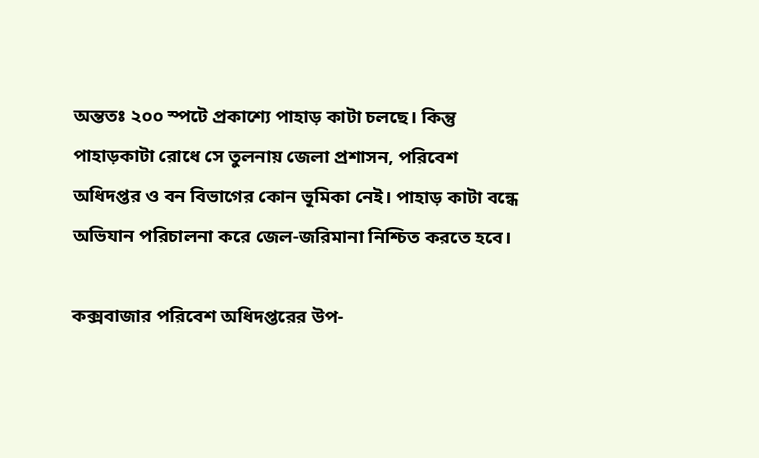অন্ততঃ ২০০ স্পটে প্রকাশ্যে পাহাড় কাটা চলছে। কিন্তু পাহাড়কাটা রোধে সে তুলনায় জেলা প্রশাসন, পরিবেশ অধিদপ্তর ও বন বিভাগের কোন ভূমিকা নেই। পাহাড় কাটা বন্ধে অভিযান পরিচালনা করে জেল-জরিমানা নিশ্চিত করতে হবে।

কক্সবাজার পরিবেশ অধিদপ্তরের উপ-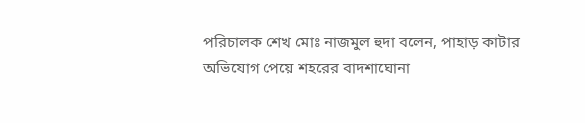পরিচালক শেখ মোঃ নাজমুল হুদা বলেন, পাহাড় কাটার অভিযোগ পেয়ে শহরের বাদশাঘোনা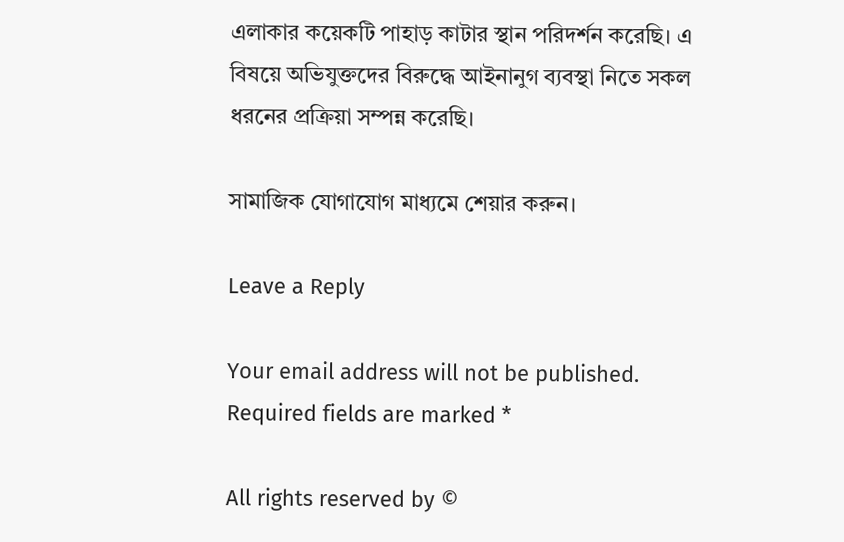এলাকার কয়েকটি পাহাড় কাটার স্থান পরিদর্শন করেছি। এ বিষয়ে অভিযুক্তদের বিরুদ্ধে আইনানুগ ব্যবস্থা নিতে সকল ধরনের প্রক্রিয়া সম্পন্ন করেছি।

সামাজিক যোগাযোগ মাধ্যমে শেয়ার করুন।

Leave a Reply

Your email address will not be published. Required fields are marked *

All rights reserved by ©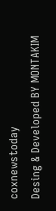coxnewstoday
Desing & Developed BY MONTAKIM